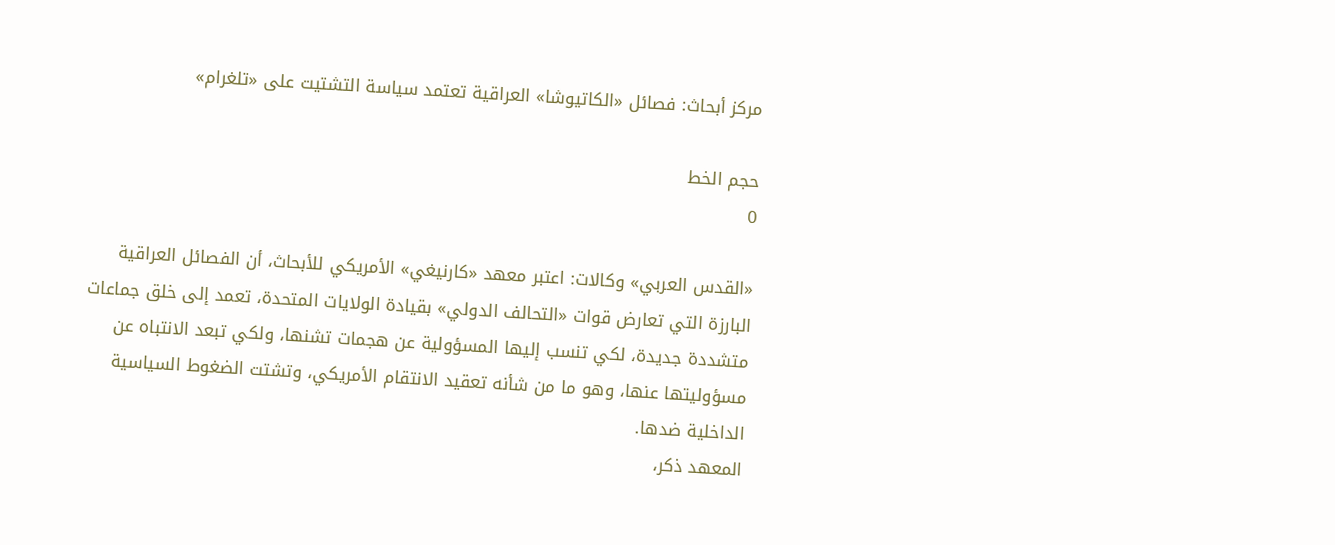مركز أبحاث: فصائل «الكاتيوشا» العراقية تعتمد سياسة التشتيت على «تلغرام»

حجم الخط
0

«القدس العربي» وكالات: اعتبر معهد «كارنيغي» الأمريكي للأبحاث، أن الفصائل العراقية البارزة التي تعارض قوات «التحالف الدولي» بقيادة الولايات المتحدة، تعمد إلى خلق جماعات متشددة جديدة، لكي تنسب إليها المسؤولية عن هجمات تشنها، ولكي تبعد الانتباه عن مسؤوليتها عنها، وهو ما من شأنه تعقيد الانتقام الأمريكي، وتشتت الضغوط السياسية الداخلية ضدها.
المعهد ذكر،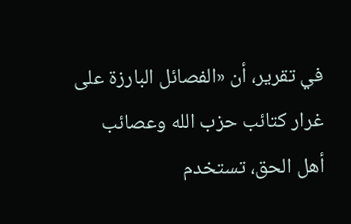في تقرير، أن «الفصائل البارزة على غرار كتائب حزب الله وعصائب أهل الحق، تستخدم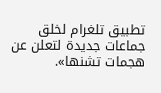تطبيق تلغرام لخلق جماعات جديدة لتعلن عن هجمات تشنها».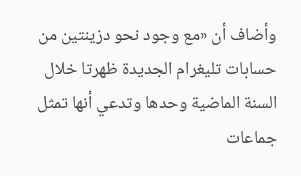وأضاف أن «مع وجود نحو دزينتين من حسابات تليغرام الجديدة ظهرتا خلال السنة الماضية وحدها وتدعي أنها تمثل جماعات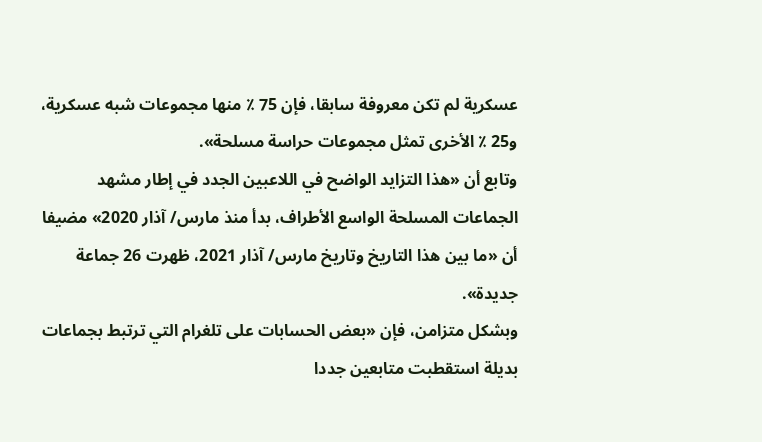عسكرية لم تكن معروفة سابقا، فإن 75 ٪ منها مجموعات شبه عسكرية، و25 ٪ الأخرى تمثل مجموعات حراسة مسلحة».
وتابع أن «هذا التزايد الواضح في اللاعبين الجدد في إطار مشهد الجماعات المسلحة الواسع الأطراف، بدأ منذ مارس/ آذار 2020» مضيفا أن «ما بين هذا التاريخ وتاريخ مارس/ آذار 2021، ظهرت 26 جماعة جديدة».
وبشكل متزامن، فإن «بعض الحسابات على تلغرام التي ترتبط بجماعات بديلة استقطبت متابعين جددا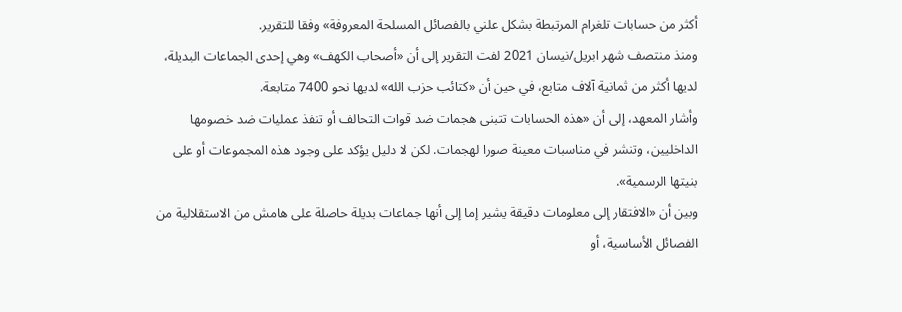أكثر من حسابات تلغرام المرتبطة بشكل علني بالفصائل المسلحة المعروفة» وفقا للتقرير.
ومنذ منتصف شهر ابريل/نيسان 2021 لفت التقرير إلى أن «أصحاب الكهف» وهي إحدى الجماعات البديلة، لديها أكثر من ثمانية آلاف متابع، في حين أن «كتائب حزب الله» لديها نحو 7400 متابعة.
وأشار المعهد، إلى أن «هذه الحسابات تتبنى هجمات ضد قوات التحالف أو تنفذ عمليات ضد خصومها الداخليين، وتنشر في مناسبات معينة صورا لهجمات. لكن لا دليل يؤكد على وجود هذه المجموعات أو على بنيتها الرسمية».
وبين أن «الافتقار إلى معلومات دقيقة يشير إما إلى أنها جماعات بديلة حاصلة على هامش من الاستقلالية من الفصائل الأساسية، أو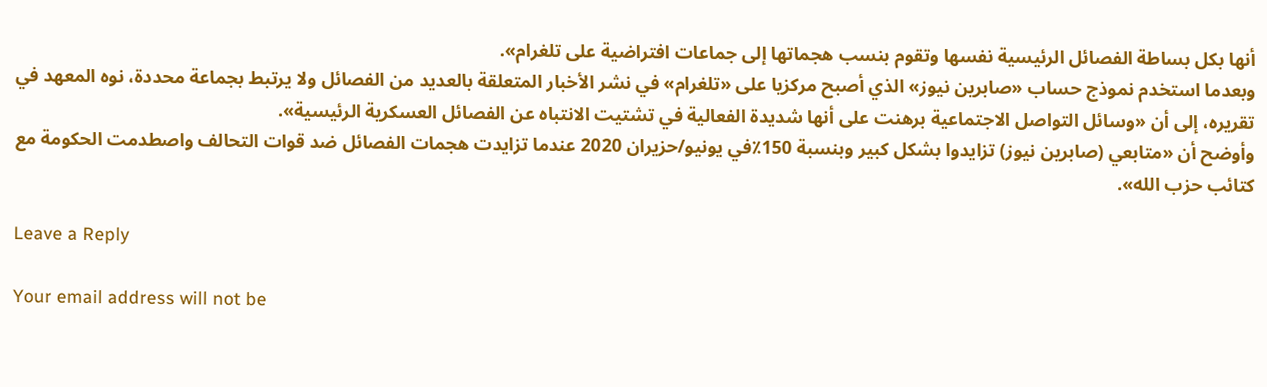أنها بكل بساطة الفصائل الرئيسية نفسها وتقوم بنسب هجماتها إلى جماعات افتراضية على تلغرام».
وبعدما استخدم نموذج حساب «صابرين نيوز» الذي أصبح مركزيا على «تلغرام» في نشر الأخبار المتعلقة بالعديد من الفصائل ولا يرتبط بجماعة محددة، نوه المعهد في تقريره، إلى أن «وسائل التواصل الاجتماعية برهنت على أنها شديدة الفعالية في تشتيت الانتباه عن الفصائل العسكرية الرئيسية».
وأوضح أن «متابعي (صابرين نيوز) تزايدوا بشكل كبير وبنسبة 150٪في يونيو/حزيران 2020 عندما تزايدت هجمات الفصائل ضد قوات التحالف واصطدمت الحكومة مع كتائب حزب الله».

Leave a Reply

Your email address will not be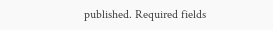published. Required fields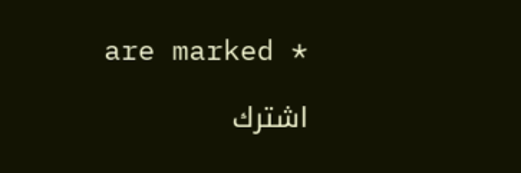are marked *

اشترك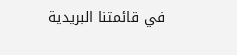في قائمتنا البريدية